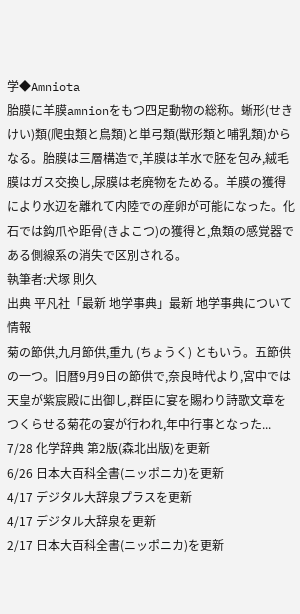学◆Amniota
胎膜に羊膜amnionをもつ四足動物の総称。蜥形(せきけい)類(爬虫類と鳥類)と単弓類(獣形類と哺乳類)からなる。胎膜は三層構造で,羊膜は羊水で胚を包み,絨毛膜はガス交換し,尿膜は老廃物をためる。羊膜の獲得により水辺を離れて内陸での産卵が可能になった。化石では鈎爪や距骨(きよこつ)の獲得と,魚類の感覚器である側線系の消失で区別される。
執筆者:犬塚 則久
出典 平凡社「最新 地学事典」最新 地学事典について 情報
菊の節供,九月節供,重九 (ちょうく) ともいう。五節供の一つ。旧暦9月9日の節供で,奈良時代より,宮中では天皇が紫宸殿に出御し,群臣に宴を賜わり詩歌文章をつくらせる菊花の宴が行われ,年中行事となった...
7/28 化学辞典 第2版(森北出版)を更新
6/26 日本大百科全書(ニッポニカ)を更新
4/17 デジタル大辞泉プラスを更新
4/17 デジタル大辞泉を更新
2/17 日本大百科全書(ニッポニカ)を更新